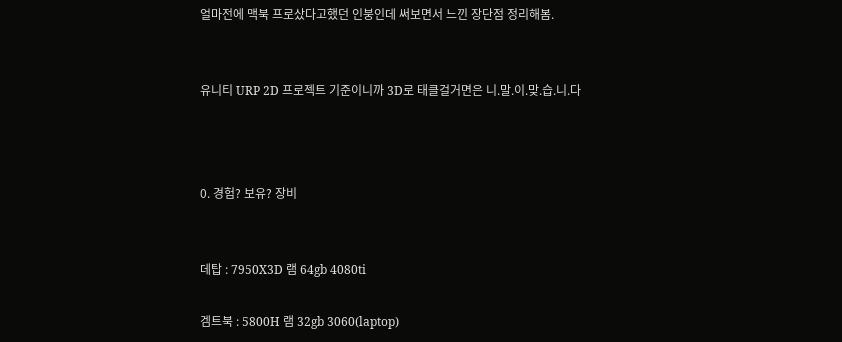얼마전에 맥북 프로샀다고했던 인붕인데 써보면서 느낀 장단점 정리해봄.


유니티 URP 2D 프로젝트 기준이니까 3D로 태클걸거면은 니.말.이.맞.습.니.다



0. 경험? 보유? 장비


데탑 : 7950X3D 램 64gb 4080ti

겜트북 : 5800H 램 32gb 3060(laptop)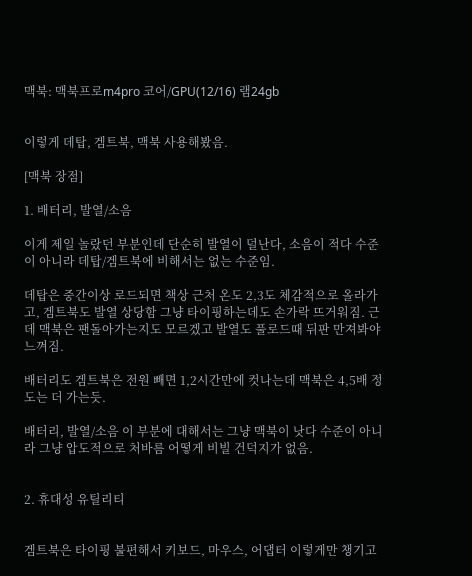맥북: 맥북프로m4pro 코어/GPU(12/16) 램24gb


이렇게 데탑, 겜트북, 맥북 사용해봤음.

[맥북 장점]

1. 배터리, 발열/소음

이게 제일 놀랐던 부분인데 단순히 발열이 덜난다, 소음이 적다 수준이 아니라 데탑/겜트북에 비해서는 없는 수준임.

데탑은 중간이상 로드되면 책상 근처 온도 2,3도 체감적으로 올라가고, 겜트북도 발열 상당함 그냥 타이핑하는데도 손가락 뜨거워짐. 근데 맥북은 팬돌아가는지도 모르겠고 발열도 풀로드때 뒤판 만져봐야 느껴짐.

배터리도 겜트북은 전원 빼면 1,2시간만에 컷나는데 맥북은 4,5배 정도는 더 가는듯.

배터리, 발열/소음 이 부분에 대해서는 그냥 맥북이 낫다 수준이 아니라 그냥 압도적으로 처바름 어떻게 비빌 건덕지가 없음.


2. 휴대성 유틸리티


겜트북은 타이핑 불편해서 키보드, 마우스, 어댑터 이렇게만 챙기고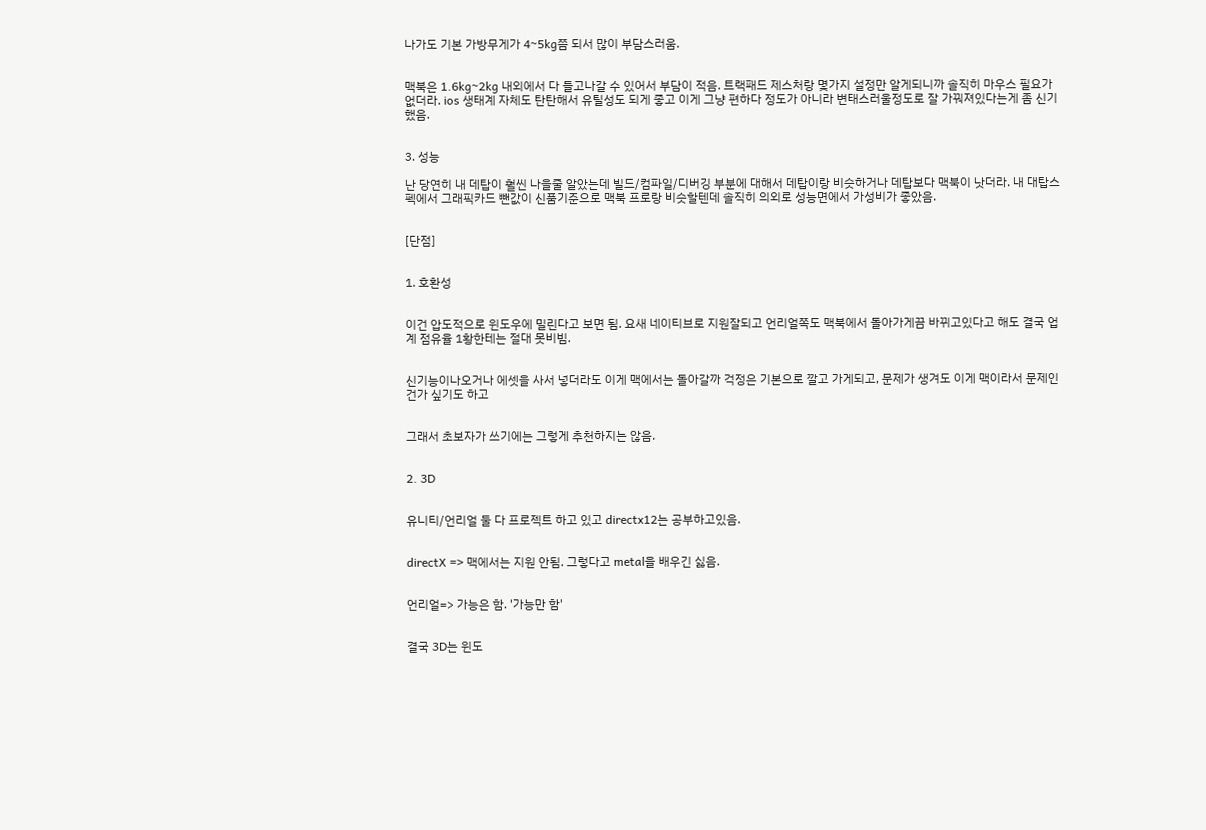나가도 기본 가방무게가 4~5kg쯤 되서 많이 부담스러움.


맥북은 1.6kg~2kg 내외에서 다 들고나갈 수 있어서 부담이 적음. 트랙패드 제스처랑 몇가지 설정만 알게되니까 솔직히 마우스 필요가 없더라. ios 생태계 자체도 탄탄해서 유틸성도 되게 좋고 이게 그냥 편하다 정도가 아니라 변태스러울정도로 잘 가꿔져있다는게 좀 신기했음.


3. 성능

난 당연히 내 데탑이 훨씬 나을줄 알았는데 빌드/컴파일/디버깅 부분에 대해서 데탑이랑 비슷하거나 데탑보다 맥북이 낫더라. 내 대탑스펙에서 그래픽카드 뺀값이 신품기준으로 맥북 프로랑 비슷할텐데 솔직히 의외로 성능면에서 가성비가 좋았음.


[단점]


1. 호환성


이건 압도적으로 윈도우에 밀린다고 보면 됨. 요새 네이티브로 지원잘되고 언리얼쪽도 맥북에서 돌아가게끔 바뀌고있다고 해도 결국 업계 점유율 1황한테는 절대 못비빔.


신기능이나오거나 에셋을 사서 넣더라도 이게 맥에서는 돌아갈까 걱정은 기본으로 깔고 가게되고, 문제가 생겨도 이게 맥이라서 문제인건가 싶기도 하고


그래서 초보자가 쓰기에는 그렇게 추천하지는 않음.


2. 3D


유니티/언리얼 둘 다 프로젝트 하고 있고 directx12는 공부하고있음.


directX => 맥에서는 지원 안됨. 그렇다고 metal을 배우긴 싫음.


언리얼=> 가능은 함. '가능만 함'


결국 3D는 윈도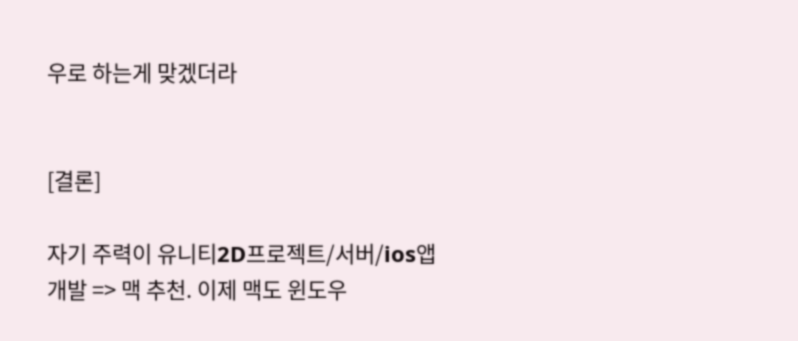우로 하는게 맞겠더라


[결론]

자기 주력이 유니티2D프로젝트/서버/ios앱 개발 => 맥 추천. 이제 맥도 윈도우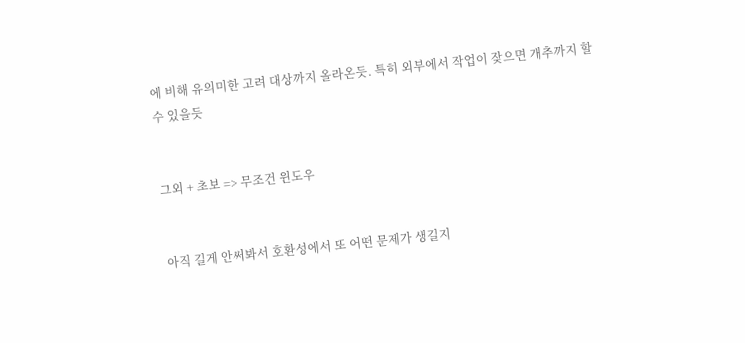에 비해 유의미한 고려 대상까지 올라온듯. 특히 외부에서 작업이 잦으면 개추까지 할 수 있을듯


그외 + 초보 => 무조건 윈도우


아직 길게 안써봐서 호환성에서 또 어떤 문제가 생길지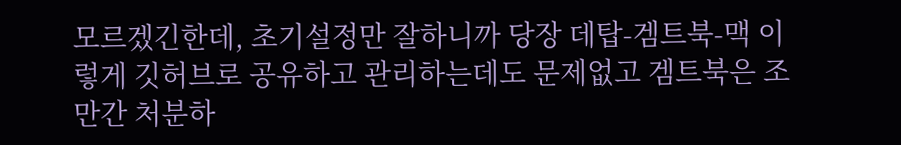모르겠긴한데, 초기설정만 잘하니까 당장 데탑-겜트북-맥 이렇게 깃허브로 공유하고 관리하는데도 문제없고 겜트북은 조만간 처분하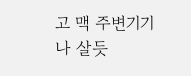고 맥 주변기기나 살듯